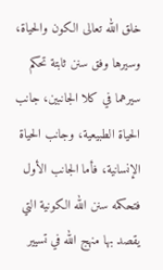خلق الله تعالى الكون والحياة، وسيرها وفق سنن ثابتة تحكم سيرهما في كلا الجانبين، جانب الحياة الطبيعية، وجانب الحياة الإنسانية، فأما الجانب الأول فتحكمه سنن الله الكونية التي يقصد بها منهج الله في تسيير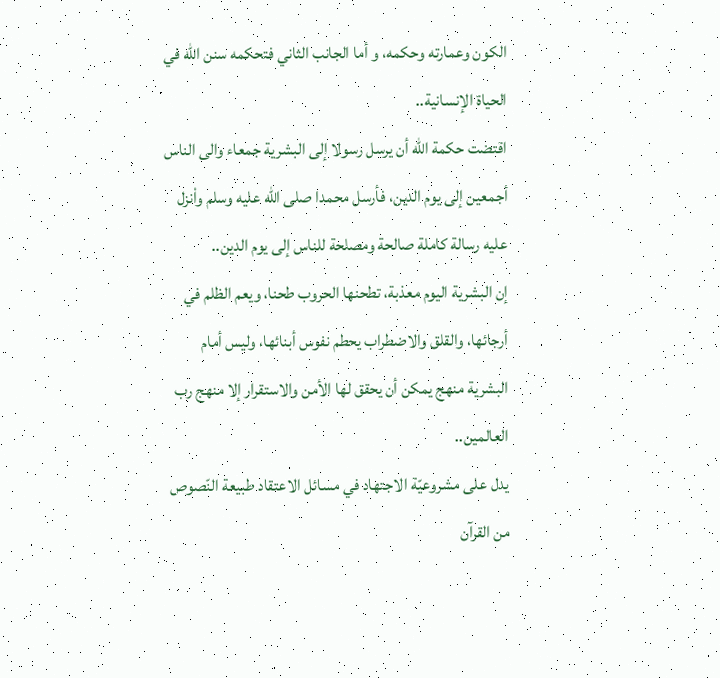الكون وعمارته وحكمه، و أما الجانب الثاني فتحكمه سنن الله في الحياة الإنسانية..
اقتضت حكمة الله أن يرسل رسولا إلى البشرية جمعاء والى الناس أجمعين إلى يوم الدين، فأرسل محمدا صلى الله عليه وسلم واْنزل عليه رسالة كاملة صالحة ومصلحة للناس إلى يوم الدين..
إن البشرية اليوم معذبة، تطحنها الحروب طحنا، ويعم الظلم في أرجائها، والقلق والاضطراب يحطم نفوس أبنائها، وليس أمام البشرية منهج يمكن أن يحقق لها الأمن والاستقرار إلا منهج رب العالمين..
يدل على مشروعيّة الاجتهاد في مسائل الاعتقاد طبيعة النّصوص من القرآن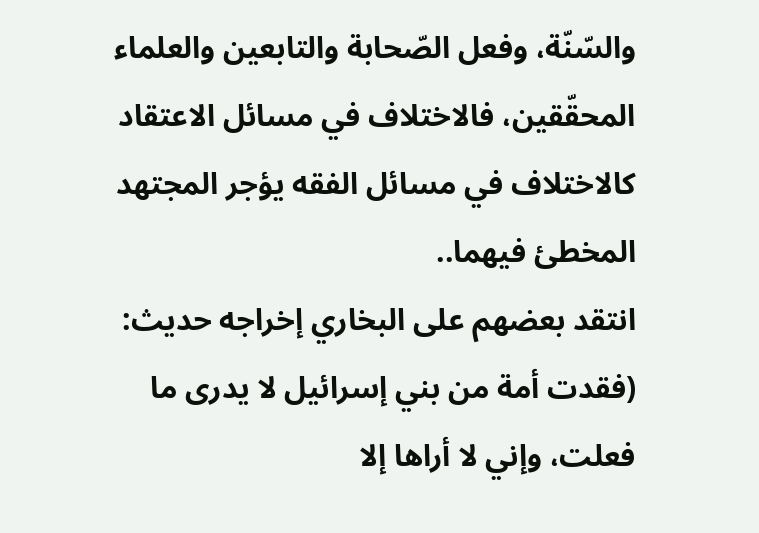والسّنّة، وفعل الصّحابة والتابعين والعلماء المحقّقين، فالاختلاف في مسائل الاعتقاد كالاختلاف في مسائل الفقه يؤجر المجتهد المخطئ فيهما..
انتقد بعضهم على البخاري إخراجه حديث: (فقدت أمة من بني إسرائيل لا يدرى ما فعلت، وإني لا أراها إلا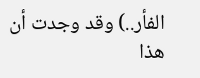الفأر..) وقد وجدت أن هذا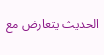الحديث يتعارض مع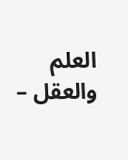العلم والعقل –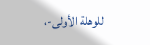للوهلة الأولى-،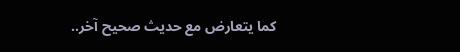كما يتعارض مع حديث صحيح آخر..